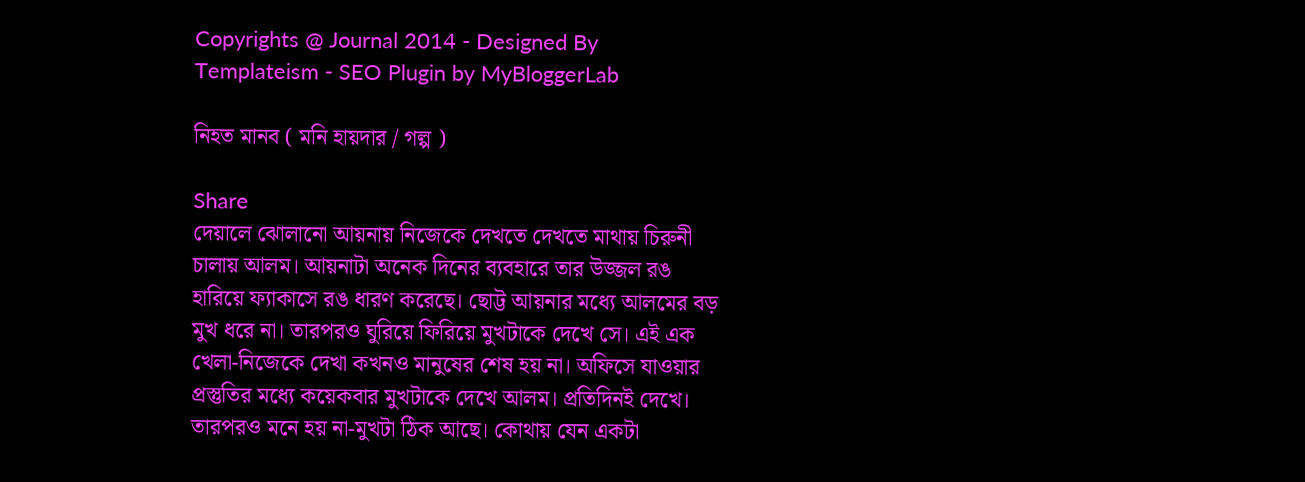Copyrights @ Journal 2014 - Designed By Templateism - SEO Plugin by MyBloggerLab

নিহত মানব ( মনি হায়দার / গল্প )

Share
দেয়ালে ঝোলানো আয়নায় নিজেকে দেখতে দেখতে মাথায় চিরুনী চালায় আলম। আয়নাটা অনেক দিনের ব্যবহারে তার উজ্জল রঙ হারিয়ে ফ্যাকাসে রঙ ধারণ করেছে। ছোট্ট আয়নার মধ্যে আলমের বড় মুখ ধরে না। তারপরও ঘুরিয়ে ফিরিয়ে মুখটাকে দেখে সে। এই এক খেলা-নিজেকে দেখা কখনও মানুষের শেষ হয় না। অফিসে যাওয়ার প্রস্তুতির মধ্যে কয়েকবার মুখটাকে দেখে আলম। প্রতিদিনই দেখে। তারপরও মনে হয় না-মুখটা ঠিক আছে। কোথায় যেন একটা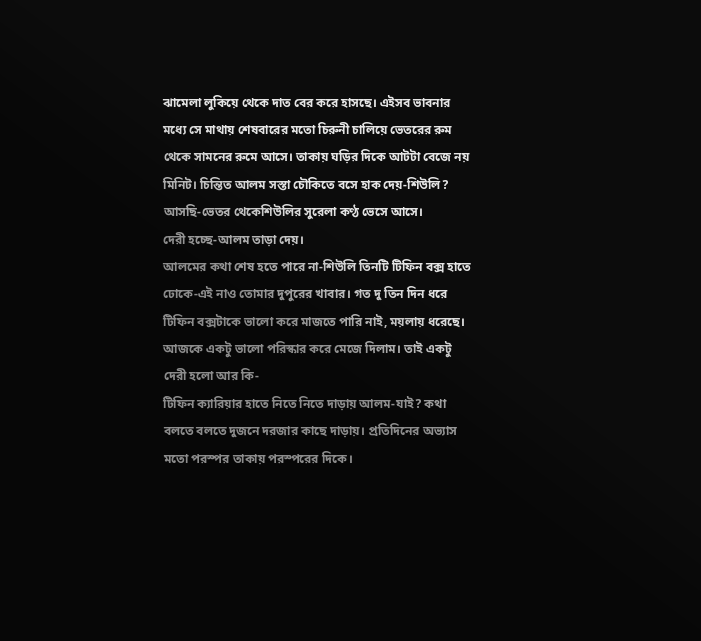ঝামেলা লুকিয়ে থেকে দাত বের করে হাসছে। এইসব ভাবনার মধ্যে সে মাথায় শেষবারের মতো চিরুনী চালিয়ে ভেতরের রুম থেকে সামনের রুমে আসে। তাকায় ঘড়ির দিকে আটটা বেজে নয় মিনিট। চিন্তিত আলম সস্তা চৌকিতে বসে হাক দেয়-শিউলি?
আসছি-ভেতর থেকেশিউলির সুরেলা কণ্ঠ ভেসে আসে।
দেরী হচ্ছে-আলম তাড়া দেয়।
আলমের কথা শেষ হতে পারে না-শিউলি তিনটি টিফিন বক্স হাতে ঢোকে-এই নাও তোমার দুপুরের খাবার। গত দু তিন দিন ধরে টিফিন বক্সটাকে ভালো করে মাজতে পারি নাই, ময়লায় ধরেছে। আজকে একটু ভালো পরিস্কার করে মেজে দিলাম। তাই একটু দেরী হলো আর কি-
টিফিন ক্যারিয়ার হাতে নিতে নিতে দাড়ায় আলম-যাই? কথা বলতে বলতে দুজনে দরজার কাছে দাড়ায়। প্রতিদিনের অভ্যাস মতো পরস্পর তাকায় পরস্পরের দিকে।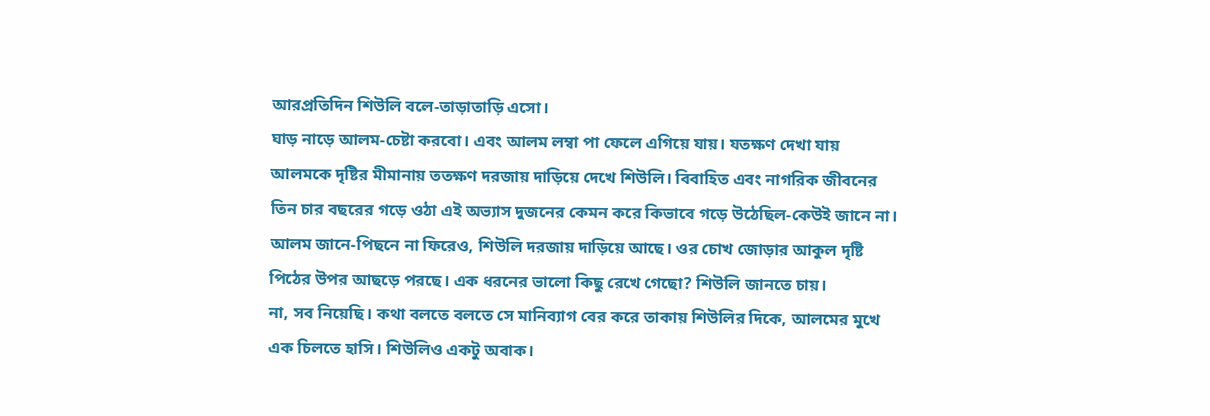আরপ্রতিদিন শিউলি বলে-তাড়াতাড়ি এসো।
ঘাড় নাড়ে আলম-চেষ্টা করবো। এবং আলম লম্বা পা ফেলে এগিয়ে যায়। যতক্ষণ দেখা যায় আলমকে দৃষ্টির মীমানায় ততক্ষণ দরজায় দাড়িয়ে দেখে শিউলি। বিবাহিত এবং নাগরিক জীবনের তিন চার বছরের গড়ে ওঠা এই অভ্যাস দুজনের কেমন করে কিভাবে গড়ে উঠেছিল-কেউই জানে না। আলম জানে-পিছনে না ফিরেও, শিউলি দরজায় দাড়িয়ে আছে। ওর চোখ জোড়ার আকুল দৃষ্টি পিঠের উপর আছড়ে পরছে। এক ধরনের ভালো কিছু রেখে গেছো? শিউলি জানতে চায়।
না, সব নিয়েছি। কথা বলতে বলতে সে মানিব্যাগ বের করে তাকায় শিউলির দিকে, আলমের মুখে এক চিলতে হাসি। শিউলিও একটু অবাক।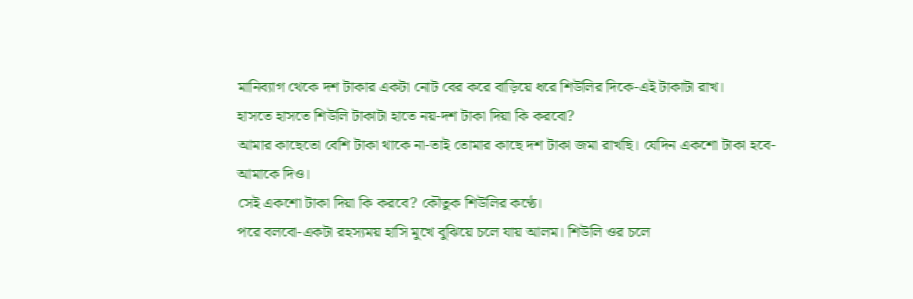মানিব্যাগ থেকে দশ টাকার একটা নোট বের করে বাড়িয়ে ধরে শিউলির দিকে-এই টাকাটা রাখ।
হাসতে হাসতে শিউলি টাকাটা হাতে নয়-দশ টাকা দিয়া কি করবো?
আমার কাছেতো বেশি টাকা থাকে না-তাই তোমার কাছে দশ টাকা জমা রাখছি। যেদিন একশো টাকা হবে-আমাকে দিও।
সেই একশো টাকা দিয়া কি করবে? কৌতুক শিউলির কণ্ঠে।
পরে বলবো-একটা রহস্যময় হাসি মুখে বুঝিয়ে চলে যায় আলম। শিউলি ওর চলে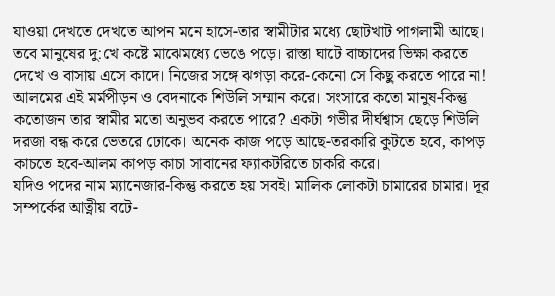যাওয়া দেখতে দেখতে আপন মনে হাসে-তার স্বামীটার মধ্যে ছোটখাট পাগলামী আছে। তবে মানুষের দু:খে কষ্টে মাঝেমধ্যে ভেঙে পড়ে। রাস্তা ঘাটে বাচ্চাদের ভিক্ষা করতে দেখে ও বাসায় এসে কাদে। নিজের সঙ্গে ঝগড়া করে-কেনো সে কিছু করতে পারে না! আলমের এই মর্মপীড়ন ও বেদনাকে শিউলি সম্মান করে। সংসারে কতো মানুষ-কিন্তু কতোজন তার স্বামীর মতো অনুভব করতে পারে? একটা গভীর দীর্ঘশ্বাস ছেড়ে শিউলি দরজা বন্ধ করে ভেতরে ঢোকে। অনেক কাজ পড়ে আছে-তরকারি কুটতে হবে, কাপড় কাচতে হবে-আলম কাপড় কাচা সাবানের ফ্যাকটরিতে চাকরি করে।
যদিও পদের নাম ম্যানেজার-কিন্তু করতে হয় সবই। মালিক লোকটা চামারের চামার। দূর সম্পর্কের আত্নীয় বটে-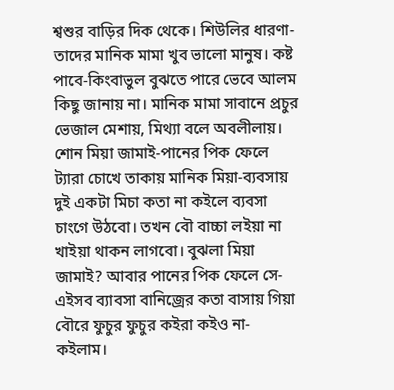শ্বশুর বাড়ির দিক থেকে। শিউলির ধারণা-তাদের মানিক মামা খুব ভালো মানুষ। কষ্ট পাবে-কিংবাভুল বুঝতে পারে ভেবে আলম কিছু জানায় না। মানিক মামা সাবানে প্রচুর ভেজাল মেশায়, মিথ্যা বলে অবলীলায়।
শোন মিয়া জামাই-পানের পিক ফেলে ট্যারা চোখে তাকায় মানিক মিয়া-ব্যবসায় দুই একটা মিচা কতা না কইলে ব্যবসা চাংগে উঠবো। তখন বৌ বাচ্চা লইয়া না খাইয়া থাকন লাগবো। বুঝলা মিয়া জামাই? আবার পানের পিক ফেলে সে-এইসব ব্যাবসা বানিজ্রের কতা বাসায় গিয়া বৌরে ফুচুর ফুচুর কইরা কইও না-কইলাম।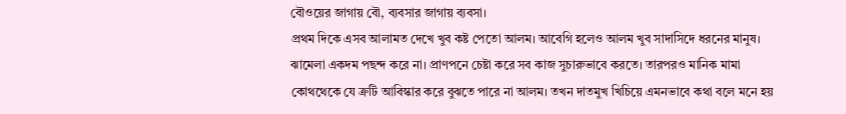বৌওয়ের জাগায় বৌ, ব্যবসার জাগায় ব্যবসা।
প্রথম দিকে এসব আলামত দেখে খুব কষ্ট পেতো আলম। আবেগি হলেও আলম খুব সাদাসিদে ধরনের মানুষ। ঝামেলা একদম পছন্দ করে না। প্রাণপনে চেষ্টা করে সব কাজ সুচারুভাবে করতে। তারপরও মানিক মামা কোথথেকে যে ক্রটি আবিস্কার করে বুঝতে পারে না আলম। তখন দাতমুখ খিচিয়ে এমনভাবে কথা বলে মনে হয়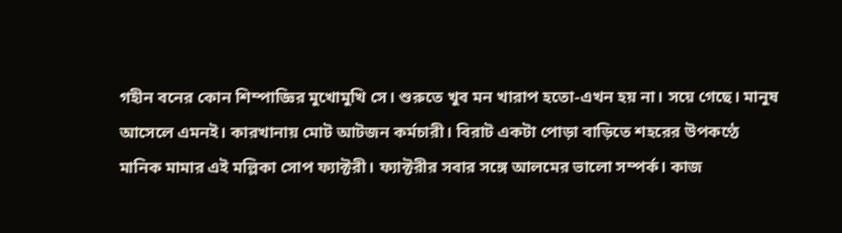গহীন বনের কোন শিম্পাজ্ঞির মুখোমুখি সে। শুরুতে খুব মন খারাপ হতো-এখন হয় না। সয়ে গেছে। মানুষ আসেলে এমনই। কারখানায় মোট আটজন কর্মচারী। বিরাট একটা পোড়া বাড়িতে শহরের উপকণ্ঠে মানিক মামার এই মল্লিকা সোপ ফ্যাক্টরী। ফ্যাক্টরীর সবার সঙ্গে আলমের ভালো সম্পর্ক। কাজ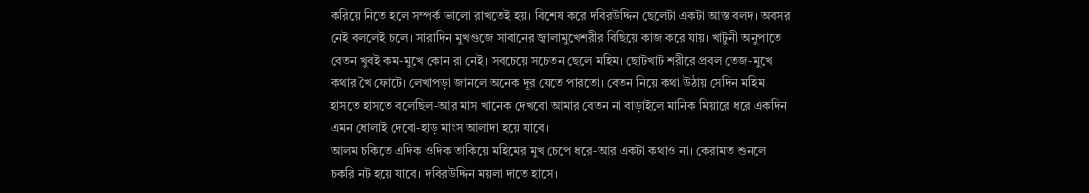করিয়ে নিতে হলে সম্পর্ক ভালো রাখতেই হয়। বিশেষ করে দবিরউদ্দিন ছেলেটা একটা আস্ত বলদ। অবসর নেই বললেই চলে। সারাদিন মুখগুজে সাবানের জ্বালামুখেশরীর বিছিয়ে কাজ করে যায়। খাটুনী অনুপাতে বেতন খুবই কম-মুখে কোন রা নেই। সবচেয়ে সচেতন ছেলে মহিম। ছোটখাট শরীরে প্রবল তেজ-মুখে কথার খৈ ফোটে। লেখাপড়া জানলে অনেক দূর যেতে পারতো। বেতন নিয়ে কথা উঠায় সেদিন মহিম হাসতে হাসতে বলেছিল-আর মাস খানেক দেখবো আমার বেতন না বাড়াইলে মানিক মিয়ারে ধরে একদিন এমন ধোলাই দেবো-হাড় মাংস আলাদা হয়ে যাবে।
আলম চকিতে এদিক ওদিক তাকিয়ে মহিমের মুখ চেপে ধরে-আর একটা কথাও না। কেরামত শুনলে চকরি নট হয়ে যাবে। দবিরউদ্দিন ময়লা দাতে হাসে।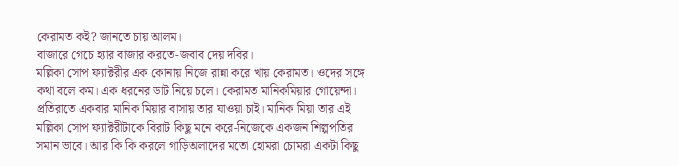কেরামত কই? জানতে চায় আলম।
বাজারে গেচে হ্যার বাজার করতে-জবাব দেয় দবির।
মল্লিকা সোপ ফ্যাক্টরীর এক কোনায় নিজে রান্না করে খায় কেরামত। ওদের সঙ্গে কথা বলে কম। এক ধরনের ডাট নিয়ে চলে। কেরামত মানিকমিয়ার গোয়েন্দা। প্রতিরাতে একবার মানিক মিয়ার বাসায় তার যাওয়া চাই। মানিক মিয়া তার এই মল্লিকা সোপ ফ্যাক্টরীটাকে বিরাট কিছু মনে করে-নিজেকে একজন শিল্পপতির সমান ভাবে। আর কি কি করলে গাড়িঅলাদের মতো হোমরা চোমরা একটা কিছু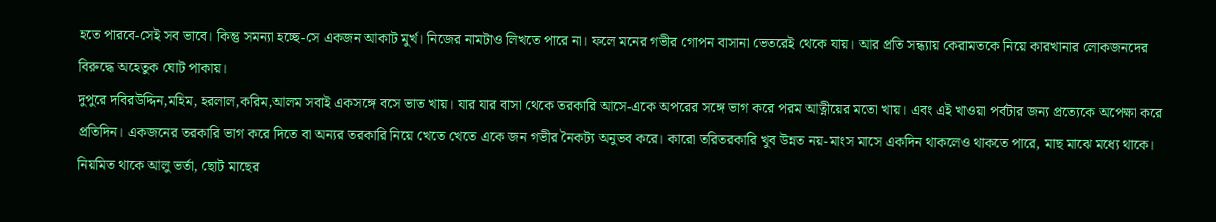হতে পারবে-সেই সব ভাবে। কিন্তু সমন্যা হচ্ছে-সে একজন আকাট মুর্খ। নিজের নামটাও লিখতে পারে না। ফলে মনের গভীর গোপন বাসানা ভেতরেই থেকে যায়। আর প্রতি সন্ধ্যায় কেরামতকে নিয়ে কারখানার লোকজনদের বিরুদ্ধে অহেতুক ঘোট পাকায়।
দুপুরে দবিরউদ্দিন,মহিম, হরলাল,করিম,আলম সবাই একসঙ্গে বসে ভাত খায়। যার যার বাসা থেকে তরকারি আসে-একে অপরের সঙ্গে ভাগ করে পরম আত্নীয়ের মতো খায়। এবং এই খাওয়া পর্বটার জন্য প্রত্যেকে অপেক্ষা করে প্রতিদিন। একজনের তরকারি ভাগ করে দিতে বা অন্যর তরকারি নিয়ে খেতে খেতে একে জন গভীর নৈকট্য অনুভব করে। কারো তরিতরকারি খুব উন্নত নয়-মাংস মাসে একদিন থাকলেও থাকতে পারে, মাছ মাঝে মধ্যে থাকে। নিয়মিত থাকে আলু ভর্তা, ছোট মাছের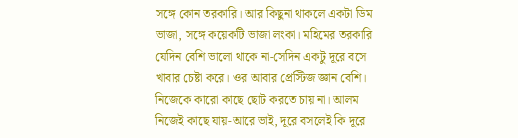সঙ্গে কোন তরকারি। আর কিছুনা থাকলে একটা ডিম ভাজা, সঙ্গে কয়েকটি ভাজা লংকা। মহিমের তরকারি যেদিন বেশি ভালো থাকে না-সেদিন একটু দূরে বসে খাবার চেষ্টা করে। ওর আবার প্রেস্টিজ জ্ঞান বেশি। নিজেকে কারো কাছে ছোট করতে চায় না। আলম নিজেই কাছে যায়-আরে ভাই, দূরে বসলেই কি দূরে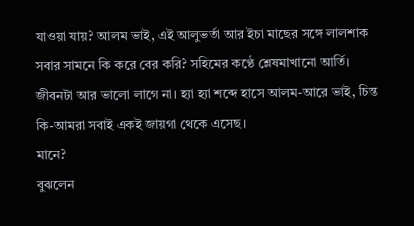যাওয়া যায়? আলম ভাই, এই আলুভর্তা আর ইচা মাছের সঙ্গে লালশাক সবার সামনে কি করে বের করি? সহিমের কণ্ঠে শ্লেষমাখানো আর্তি। জীবনটা আর ভালো লাগে না। হ্যা হ্যা শব্দে হাসে আলম-আরে ভাই, চিন্ত কি-আমরা সবাই একই জায়গা থেকে এসেছ।
মানে?
বুঝলেন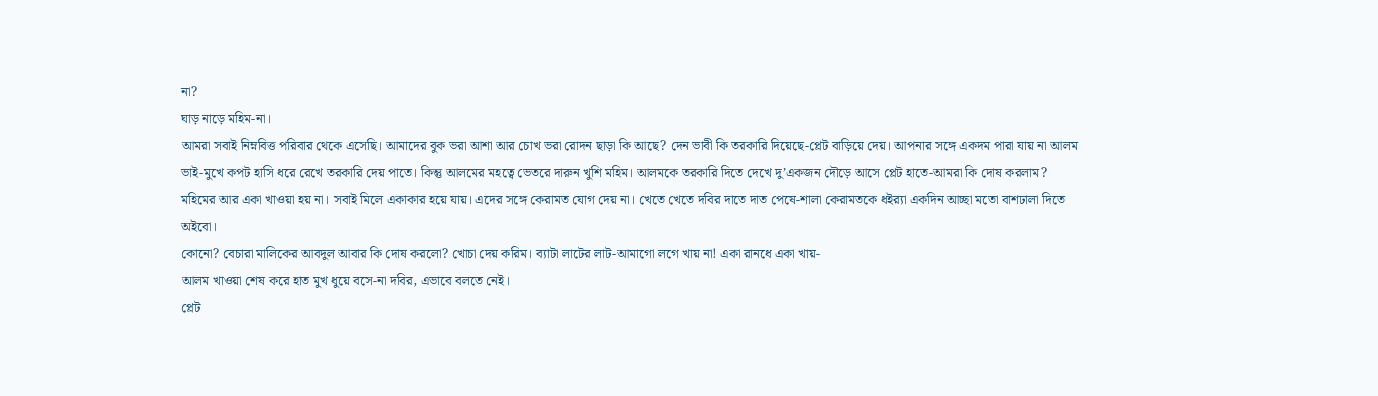না?
ঘাড় নাড়ে মহিম-না।
আমরা সবাই নিম্নবিত্ত পরিবার থেকে এসেছি। আমাদের বুক ভরা আশা আর চোখ ভরা রোদন ছাড়া কি আছে? দেন ভাবী কি তরকারি দিয়েছে-প্লেট বাড়িয়ে দেয়। আপনার সঙ্গে একদম পারা যায় না আলম ভাই-মুখে কপট হাসি ধরে রেখে তরকারি দেয় পাতে। কিন্তু আলমের মহত্বে ভেতরে দারুন খুশি মহিম। আলমকে তরকারি দিতে দেখে দু’একজন দৌড়ে আসে প্লেট হাতে-আমরা কি দোষ করলাম?
মহিমের আর একা খাওয়া হয় না। সবাই মিলে একাকার হয়ে যায়। এদের সঙ্গে কেরামত যোগ দেয় না। খেতে খেতে দবির দাতে দাত পেষে-শালা কেরামতকে ধইর‌্যা একদিন আচ্ছা মতো বাশঢালা দিতে অইবো।
কোনো? বেচারা মালিকের আবদুল আবার কি দোষ করলো? খোচা দেয় করিম। ব্যাটা লাটের লাট-আমাগো লগে খায় না! একা রানধে একা খায়-
আলম খাওয়া শেষ করে হাত মুখ ধুয়ে বসে-না দবির, এভাবে বলতে নেই।
প্লেট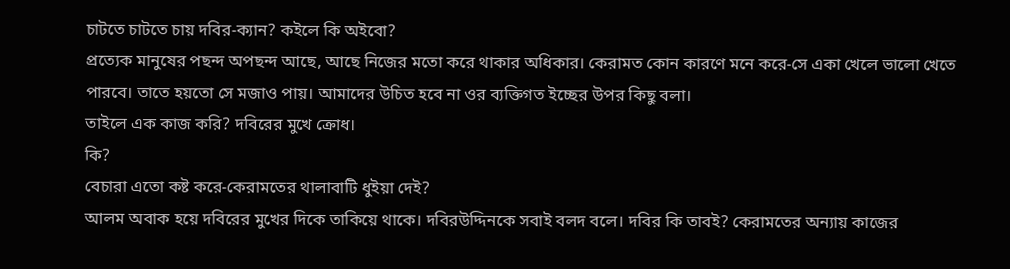চাটতে চাটতে চায় দবির-ক্যান? কইলে কি অইবো?
প্রত্যেক মানুষের পছন্দ অপছন্দ আছে, আছে নিজের মতো করে থাকার অধিকার। কেরামত কোন কারণে মনে করে-সে একা খেলে ভালো খেতে পারবে। তাতে হয়তো সে মজাও পায়। আমাদের উচিত হবে না ওর ব্যক্তিগত ইচ্ছের উপর কিছু বলা।
তাইলে এক কাজ করি? দবিরের মুখে ক্রোধ।
কি?
বেচারা এতো কষ্ট করে-কেরামতের থালাবাটি ধুইয়া দেই?
আলম অবাক হয়ে দবিরের মুখের দিকে তাকিয়ে থাকে। দবিরউদ্দিনকে সবাই বলদ বলে। দবির কি তাবই? কেরামতের অন্যায় কাজের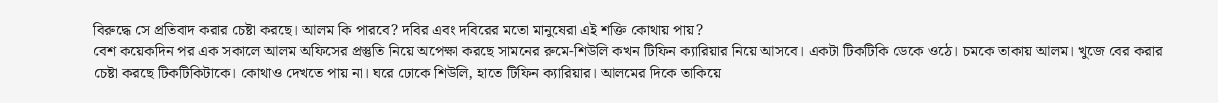বিরুদ্ধে সে প্রতিবাদ করার চেষ্টা করছে। আলম কি পারবে? দবির এবং দবিরের মতো মানুষেরা এই শক্তি কোথায় পায়?
বেশ কয়েকদিন পর এক সকালে আলম অফিসের প্রস্তুতি নিয়ে অপেক্ষা করছে সামনের রুমে-শিউলি কখন টিফিন ক্যারিয়ার নিয়ে আসবে। একটা টিকটিকি ডেকে ওঠে। চমকে তাকায় আলম। খুজে বের করার চেষ্টা করছে টিকটিকিটাকে। কোথাও দেখতে পায় না। ঘরে ঢোকে শিউলি, হাতে টিফিন ক্যারিয়ার। আলমের দিকে তাকিয়ে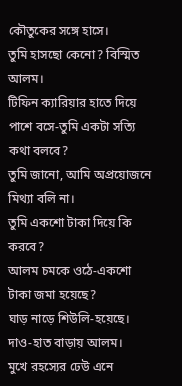কৌতুকের সঙ্গে হাসে।
তুমি হাসছো কেনো? বিস্মিত আলম।
টিফিন ক্যারিয়ার হাতে দিয়ে পাশে বসে-তুমি একটা সত্যি কথা বলবে?
তুমি জানো, আমি অপ্রয়োজনে মিথ্যা বলি না।
তুমি একশো টাকা দিয়ে কি করবে?
আলম চমকে ওঠে-একশো টাকা জমা হয়েছে?
ঘাড় নাড়ে শিউলি-হয়েছে।
দাও-হাত বাড়ায় আলম।
মুখে রহস্যের ঢেউ এনে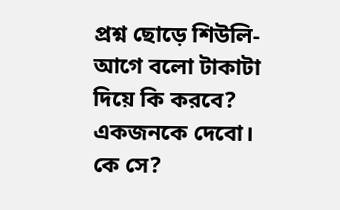প্রশ্ন ছোড়ে শিউলি-আগে বলো টাকাটা দিয়ে কি করবে?
একজনকে দেবো।
কে সে?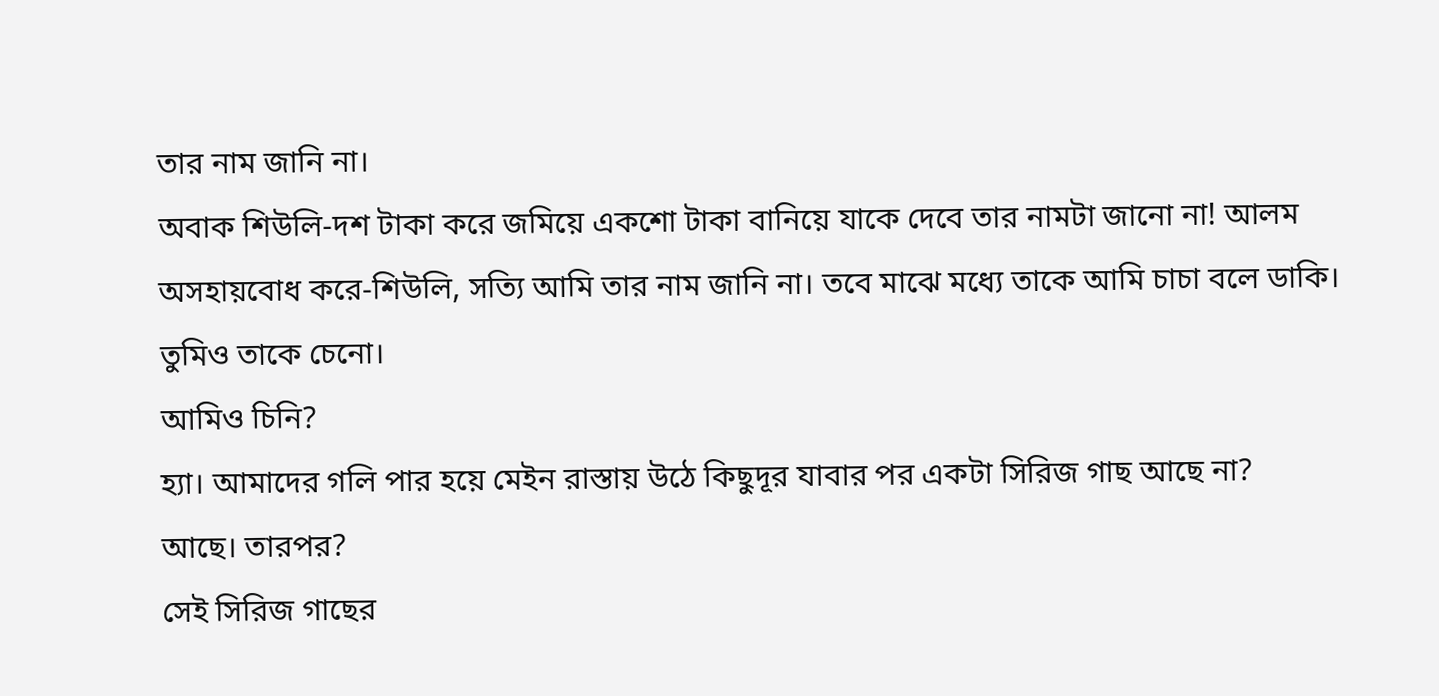তার নাম জানি না।
অবাক শিউলি-দশ টাকা করে জমিয়ে একশো টাকা বানিয়ে যাকে দেবে তার নামটা জানো না! আলম অসহায়বোধ করে-শিউলি, সত্যি আমি তার নাম জানি না। তবে মাঝে মধ্যে তাকে আমি চাচা বলে ডাকি। তুমিও তাকে চেনো।
আমিও চিনি?
হ্যা। আমাদের গলি পার হয়ে মেইন রাস্তায় উঠে কিছুদূর যাবার পর একটা সিরিজ গাছ আছে না?
আছে। তারপর?
সেই সিরিজ গাছের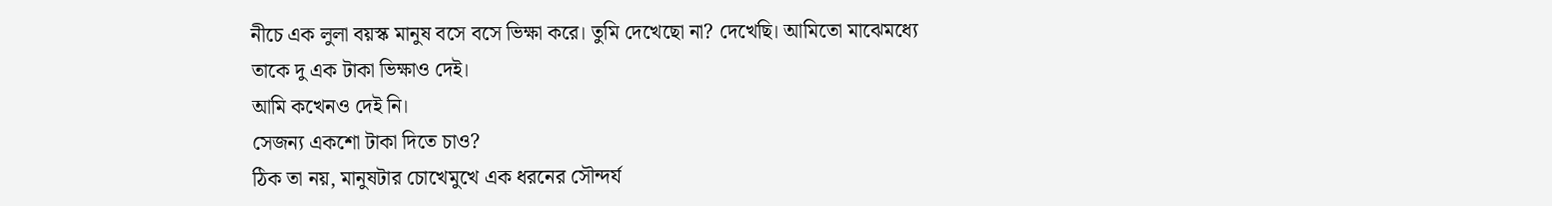নীচে এক লুলা বয়স্ক মানুষ বসে বসে ভিক্ষা করে। তুমি দেখেছো না? দেখেছি। আমিতো মাঝেমধ্যে তাকে দু এক টাকা ভিক্ষাও দেই।
আমি কখেনও দেই নি।
সেজন্য একশো টাকা দিতে চাও?
ঠিক তা নয়, মানুষটার চোখেমুখে এক ধরনের সৌন্দর্য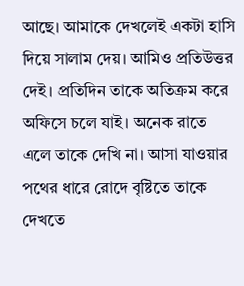আছে। আমাকে দেখলেই একটা হাসি দিয়ে সালাম দেয়। আমিও প্রতিউত্তর দেই। প্রতিদিন তাকে অতিক্রম করে অফিসে চলে যাই। অনেক রাতে এলে তাকে দেখি না। আসা যাওয়ার পথের ধারে রোদে বৃষ্টিতে তাকে দেখতে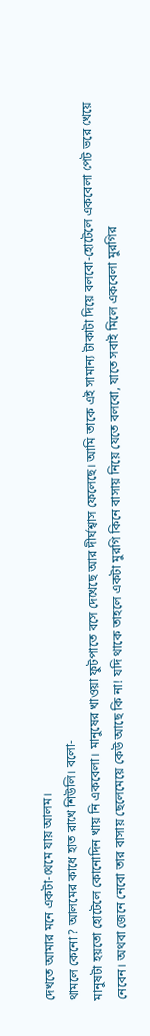দেখতে আমার মনে একটা-থেমে যায় আলম।
থামলে কেনো? আলমের কাধে হাত রাখে শিউলি। বলো-
মানুষটা হয়তো হোটেলে কোনোদিন খায় নি একবেলা। মানুষের খাওয়া ফুটপাতে বসে দেখেছে আর দীর্ঘশ্বাস ফেলেছে। আমি তাকে এই সামান্য টাকাটা দিয়ে বলবো-হোটেলে একবেলা পেট ভরে খেয়ে নেবেন। অথবা জেনে নেবো তার বাসায় ছেলেমেয়ে কেউ আছে কি না! যদি থাকে তাহলে একটা মুরগি কিনে বাসায় নিয়ে যেতে বলবো, যাতে সবাই মিলে একবেলা মুরগির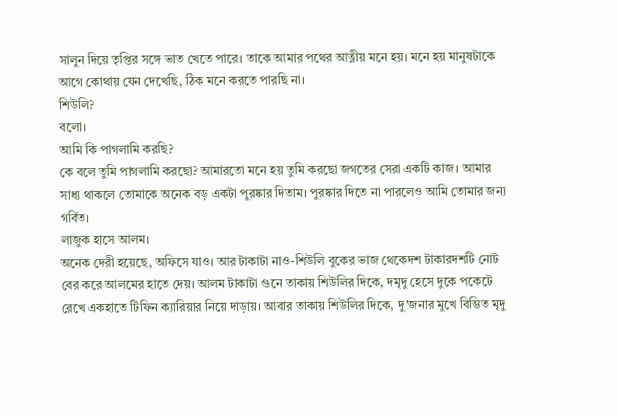সালুন দিয়ে তৃপ্তির সঙ্গে ভাত খেতে পারে। তাকে আমার পথের আত্নীয় মনে হয়। মনে হয় মানুষটাকে আগে কোথায় যেন দেখেছি, ঠিক মনে করতে পারছি না।
শিউলি?
বলো।
আমি কি পাগলামি করছি?
কে বলে তুমি পাগলামি করছো? আমারতো মনে হয় তুমি করছো জগতের সেরা একটি কাজ। আমার সাধ্য থাকলে তোমাকে অনেক বড় একটা পুরষ্কার দিতাম। পুরষ্কার দিতে না পারলেও আমি তোমার জন্য গর্বিত।
লাজুক হাসে আলম।
অনেক দেরী হয়েছে, অফিসে যাও। আর টাকাটা নাও-শিউলি বুকের ভাজ থেকেদশ টাকারদশটি নোট বের করে আলমের হাতে দেয়। আলম টাকাটা গুনে তাকায় শিউলির দিকে, দমৃদু হেসে দুকে পকেটে রেখে একহাতে টিফিন ক্যারিয়ার নিয়ে দাড়ায়। আবার তাকায় শিউলির দিকে, দু'জনার মুখে বিম্ভিত মৃদু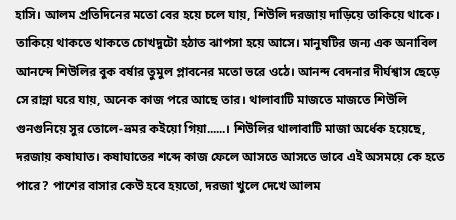হাসি। আলম প্রতিদিনের মতো বের হয়ে চলে যায়, শিউলি দরজায় দাড়িয়ে তাকিয়ে থাকে। তাকিয়ে থাকতে থাকতে চোখদুটো হঠাত ঝাপসা হয়ে আসে। মানুষটির জন্য এক অনাবিল আনন্দে শিউলির বুক বর্ষার তুমুল প্লাবনের মতো ভরে ওঠে। আনন্দ বেদনার দীর্ঘশ্বাস ছেড়ে সে রান্না ঘরে যায়, অনেক কাজ পরে আছে তার। থালাবাটি মাজতে মাজতে শিউলি গুনগুনিয়ে সুর তোলে-ভ্রমর কইয়ো গিয়া......। শিউলির থালাবাটি মাজা অর্ধেক হয়েছে, দরজায় কষাঘাত। কষাঘাতের শব্দে কাজ ফেলে আসতে আসতে ভাবে এই অসময়ে কে হতে পারে? পাশের বাসার কেউ হবে হয়তো, দরজা খুলে দেখে আলম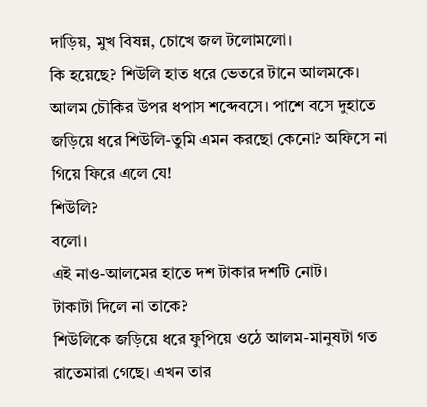দাড়িয়, মুখ বিষন্ন, চোখে জল টলোমলো।
কি হয়েছে? শিউলি হাত ধরে ভেতরে টানে আলমকে। আলম চৌকির উপর ধপাস শব্দেবসে। পাশে বসে দুহাতে জড়িয়ে ধরে শিউলি-তুমি এমন করছো কেনো? অফিসে না গিয়ে ফিরে এলে যে!
শিউলি?
বলো।
এই নাও-আলমের হাতে দশ টাকার দশটি নোট।
টাকাটা দিলে না তাকে?
শিউলিকে জড়িয়ে ধরে ফুপিয়ে ওঠে আলম-মানুষটা গত রাতেমারা গেছে। এখন তার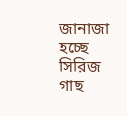জানাজা হচ্ছে সিরিজ গাছ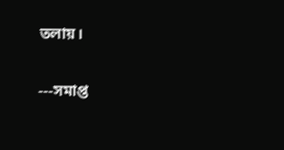তলায়।

---সমাপ্ত